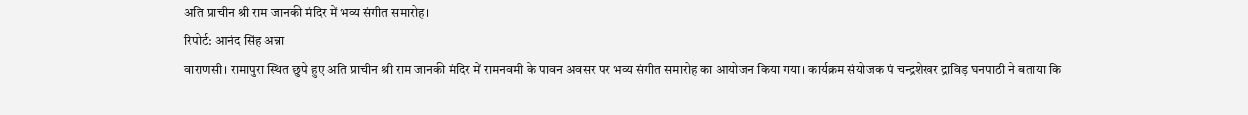अति प्राचीन श्री राम जानकी मंदिर में भव्य संगीत समारोह।
रिपोर्ट: आनंद सिंह अन्ना
वाराणसी। रामापुरा स्थित छुपे हुए अति प्राचीन श्री राम जानकी मंदिर में रामनवमी के पावन अवसर पर भव्य संगीत समारोह का आयोजन किया गया। कार्यक्रम संयोजक पं चन्द्रशेखर द्राविड़ घनपाठी ने बताया कि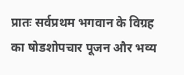प्रातः सर्वप्रथम भगवान के विग्रह का षोडशोपचार पूजन और भव्य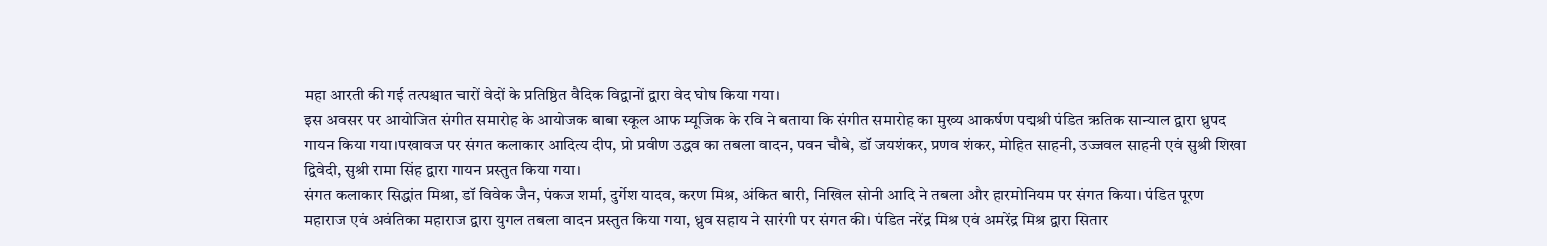महा आरती की गई तत्पश्चात चारों वेदों के प्रतिष्ठित वैदिक विद्वानों द्वारा वेद घोष किया गया।
इस अवसर पर आयोजित संगीत समारोह के आयोजक बाबा स्कूल आफ म्यूजिक के रवि ने बताया कि संगीत समारोह का मुख्य आकर्षण पद्मश्री पंडित ऋतिक सान्याल द्वारा ध्रुपद गायन किया गया।पखावज पर संगत कलाकार आदित्य दीप, प्रो प्रवीण उद्धव का तबला वादन, पवन चौबे, डॉ जयशंकर, प्रणव शंकर, मोहित साहनी, उज्जवल साहनी एवं सुश्री शिखा द्विवेदी, सुश्री रामा सिंह द्वारा गायन प्रस्तुत किया गया।
संगत कलाकार सिद्धांत मिश्रा, डॉ विवेक जैन, पंकज शर्मा, दुर्गेश यादव, करण मिश्र, अंकित बारी, निखिल सोनी आदि ने तबला और हारमोनियम पर संगत किया। पंडित पूरण महाराज एवं अवंतिका महाराज द्वारा युगल तबला वादन प्रस्तुत किया गया, ध्रुव सहाय ने सारंगी पर संगत की। पंडित नरेंद्र मिश्र एवं अमरेंद्र मिश्र द्वारा सितार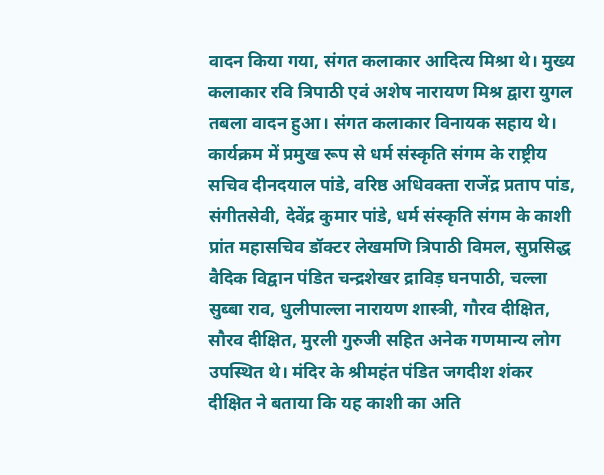वादन किया गया, संगत कलाकार आदित्य मिश्रा थे। मुख्य कलाकार रवि त्रिपाठी एवं अशेष नारायण मिश्र द्वारा युगल तबला वादन हुआ। संगत कलाकार विनायक सहाय थे। कार्यक्रम में प्रमुख रूप से धर्म संस्कृति संगम के राष्ट्रीय सचिव दीनदयाल पांडे, वरिष्ठ अधिवक्ता राजेंद्र प्रताप पांड, संगीतसेवी, देवेंद्र कुमार पांडे, धर्म संस्कृति संगम के काशी प्रांत महासचिव डॉक्टर लेखमणि त्रिपाठी विमल, सुप्रसिद्ध वैदिक विद्वान पंडित चन्द्रशेखर द्राविड़ घनपाठी, चल्ला सुब्बा राव, धुलीपाल्ला नारायण शास्त्री, गौरव दीक्षित, सौरव दीक्षित, मुरली गुरुजी सहित अनेक गणमान्य लोग उपस्थित थे। मंदिर के श्रीमहंत पंडित जगदीश शंकर दीक्षित ने बताया कि यह काशी का अति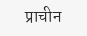प्राचीन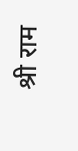श्री राम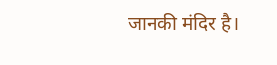जानकी मंदिर है।